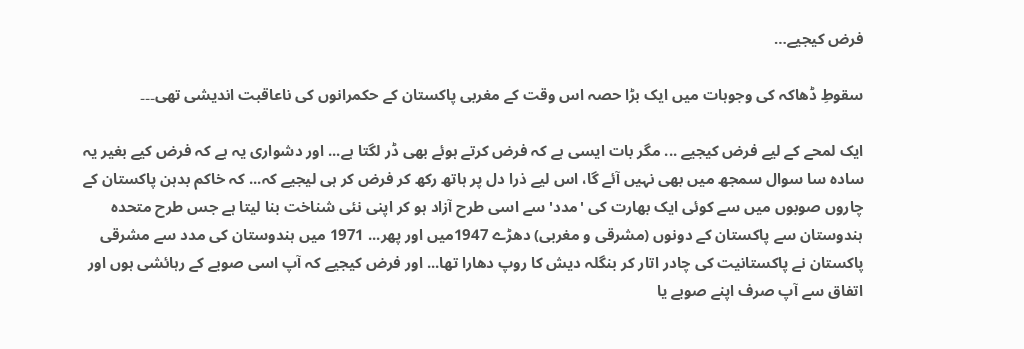فرض کیجیے…

سقوطِ ڈھاکہ کی وجوہات میں ایک بڑا حصہ اس وقت کے مغربی پاکستان کے حکمرانوں کی ناعاقبت اندیشی تھی۔۔۔

ایک لمحے کے لیے فرض کیجیے ... مگر بات ایسی ہے کہ فرض کرتے ہوئے بھی ڈر لگتا ہے... اور دشواری یہ ہے کہ فرض کیے بغیر یہ سادہ سا سوال سمجھ میں بھی نہیں آئے گا، اس لیے ذرا دل پر ہاتھ رکھ کر فرض کر ہی لیجیے کہ... کہ خاکم بدہن پاکستان کے چاروں صوبوں میں سے کوئی ایک بھارت کی 'مدد' سے اسی طرح آزاد ہو کر اپنی نئی شناخت بنا لیتا ہے جس طرح متحدہ ہندوستان سے پاکستان کے دونوں (مشرقی و مغربی) دھڑے 1947میں اور پھر... 1971 میں ہندوستان کی مدد سے مشرقی پاکستان نے پاکستانیت کی چادر اتار کر بنگلہ دیش کا روپ دھارا تھا... اور فرض کیجیے کہ آپ اسی صوبے کے رہائشی ہوں اور اتفاق سے آپ صرف اپنے صوبے یا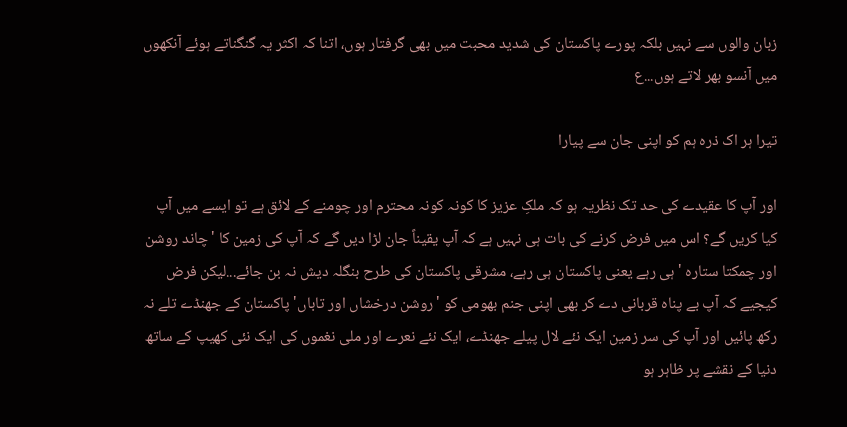زبان والوں سے نہیں بلکہ پورے پاکستان کی شدید محبت میں بھی گرفتار ہوں، اتنا کہ اکثر یہ گنگناتے ہوئے آنکھوں میں آنسو بھر لاتے ہوں...ع

تیرا ہر اک ذرہ ہم کو اپنی جان سے پیارا

اور آپ کا عقیدے کی حد تک نظریہ ہو کہ ملکِ عزیز کا کونہ کونہ محترم اور چومنے کے لائق ہے تو ایسے میں آپ کیا کریں گے؟ اس میں فرض کرنے کی بات ہی نہیں ہے کہ آپ یقیناً جان لڑا دیں گے کہ آپ کی زمین کا 'چاند روشن اور چمکتا ستارہ 'ہی رہے یعنی پاکستان ہی رہے، مشرقی پاکستان کی طرح بنگلہ دیش نہ بن جائے...لیکن فرض کیجیے کہ آپ بے پناہ قربانی دے کر بھی اپنی جنم بھومی کو 'روشن درخشاں اور تاباں' پاکستان کے جھنڈے تلے نہ رکھ پائیں اور آپ کی سر زمین ایک نئے لال پیلے جھنڈے، ایک نئے نعرے اور ملی نغموں کی ایک نئی کھیپ کے ساتھ دنیا کے نقشے پر ظاہر ہو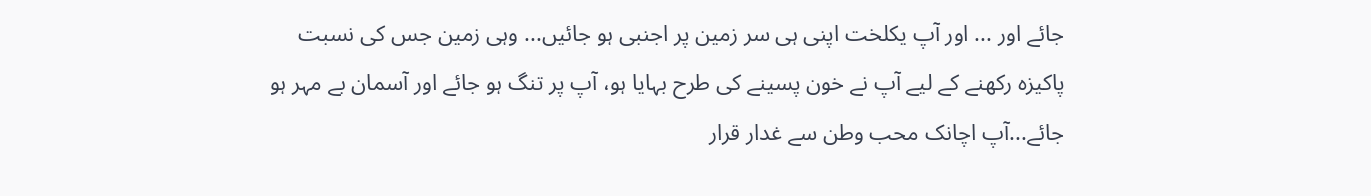جائے اور ... اور آپ یکلخت اپنی ہی سر زمین پر اجنبی ہو جائیں... وہی زمین جس کی نسبت پاکیزہ رکھنے کے لیے آپ نے خون پسینے کی طرح بہایا ہو، آپ پر تنگ ہو جائے اور آسمان بے مہر ہو جائے...آپ اچانک محب وطن سے غدار قرار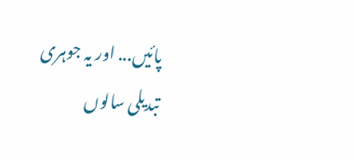پائیں... اور یہ جوہری تبدیلی سالوں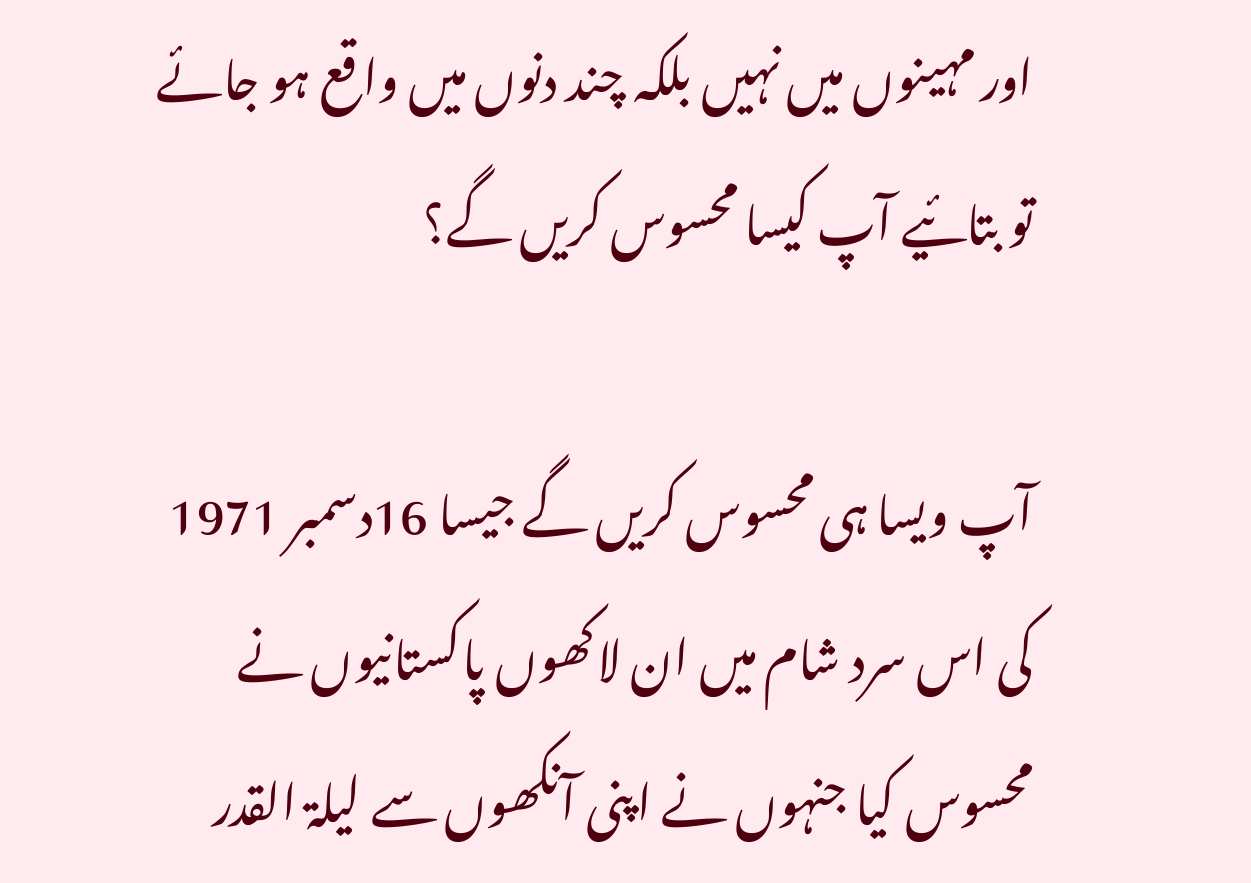اور مہینوں میں نہیں بلکہ چند دنوں میں واقع ہو جائے تو بتائیے آپ کیسا محسوس کریں گے؟

آپ ویسا ہی محسوس کریں گے جیسا 16دسمبر 1971 کی اس سرد شام میں ان لاکھوں پاکستانیوں نے محسوس کیا جنہوں نے اپنی آنکھوں سے لیلۃ القدر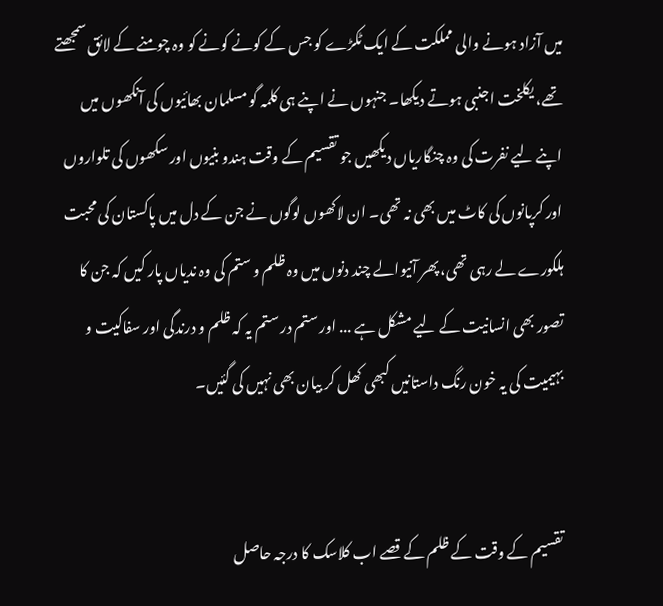میں آزاد ہونے والی مملکت کے ایک ٹکڑے کو جس کے کونے کونے کو وہ چومنے کے لائق سمجھتے تھے، یکلخت اجنبی ہوتے دیکھا۔ جنہوں نے اپنے ہی کلمہ گو مسلمان بھائیوں کی آنکھوں میں اپنے لیے نفرت کی وہ چنگاریاں دیکھیں جو تقسیم کے وقت ہندو بنیوں اور سکھوں کی تلواروں اور کرپانوں کی کاٹ میں بھی نہ تھی۔ ان لاکھوں لوگوں نے جن کے دل میں پاکستان کی محبت ہلکورے لے رہی تھی، پھر آنیوالے چند دنوں میں وہ ظلم و ستم کی وہ ندیاں پار کیں کہ جن کا تصور بھی انسانیت کے لیے مشکل ہے ... اور ستم در ستم یہ کہ ظلم و درندگی اور سفاکیت و بہیمیت کی یہ خون رنگ داستانیں کبھی کھل کر بیان بھی نہیں کی گئیں۔


تقسیم کے وقت کے ظلم کے قصے اب کلاسک کا درجہ حاصل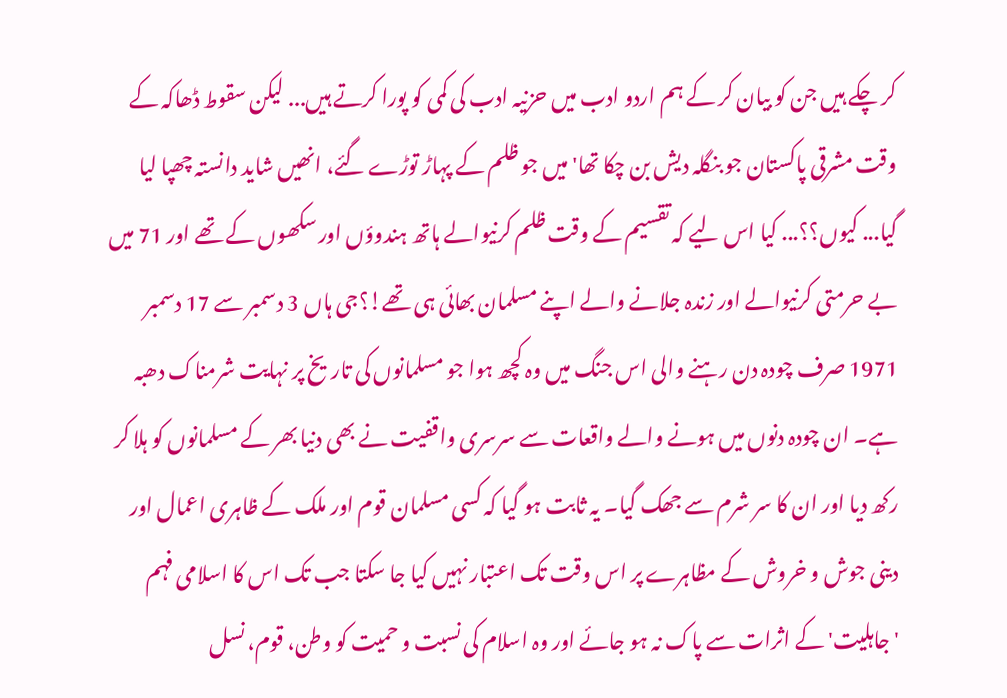کر چکے ہیں جن کو بیان کر کے ہم اردو ادب میں حزنیہ ادب کی کمی کو پورا کرتے ہیں... لیکن سقوط ڈھاکہ کے وقت مشرقی پاکستان جو بنگلہ دیش بن چکا تھا' میں جو ظلم کے پہاڑ توڑے گئے، انھیں شاید دانستہ چھپا لیا گیا... کیوں؟؟... کیا اس لیے کہ تقسیم کے وقت ظلم کرنیوالے ہاتھ ہندوؤں اور سکھوں کے تھے اور 71 میں بے حرمتی کرنیوالے اور زندہ جلانے والے اپنے مسلمان بھائی ہی تھے!؟جی ہاں 3 دسمبر سے 17 دسمبر 1971 صرف چودہ دن رہنے والی اس جنگ میں وہ کچھ ہوا جو مسلمانوں کی تاریخ پر نہایت شرمناک دھبہ ہے۔ ان چودہ دنوں میں ہونے والے واقعات سے سرسری واقفیت نے بھی دنیا بھر کے مسلمانوں کو ہلا کر رکھ دیا اور ان کا سر شرم سے جھک گیا۔ یہ ثابت ہو گیا کہ کسی مسلمان قوم اور ملک کے ظاہری اعمال اور دینی جوش و خروش کے مظاہرے پر اس وقت تک اعتبار نہیں کیا جا سکتا جب تک اس کا اسلامی فہم 'جاہلیت' کے اثرات سے پاک نہ ہو جائے اور وہ اسلام کی نسبت و حمیت کو وطن، قوم، نسل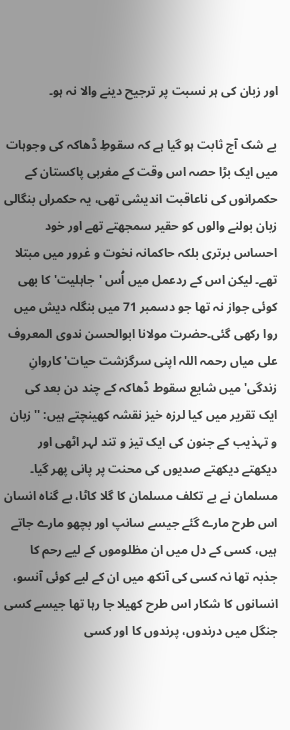اور زبان کی ہر نسبت پر ترجیح دینے والا نہ ہو۔

بے شک آج ثابت ہو گیا ہے کہ سقوطِ ڈھاکہ کی وجوہات میں ایک بڑا حصہ اس وقت کے مغربی پاکستان کے حکمرانوں کی ناعاقبت اندیشی تھی، یہ حکمراں بنگالی زبان بولنے والوں کو حقیر سمجھتے تھے اور خود احساس برتری بلکہ حاکمانہ نخوت و غرور میں مبتلا تھے۔ لیکن اس کے ردعمل میں اُس 'جاہلیت' کا بھی کوئی جواز نہ تھا جو دسمبر 71 میں بنگلہ دیش میں روا رکھی گئی۔حضرت مولانا ابوالحسن ندوی المعروف علی میاں رحمہ اللہ اپنی سرگزشت حیات' کاروانِ زندگی' میں شایع سقوط ڈھاکہ کے چند دن بعد کی ایک تقریر میں کیا لرزہ خیز نقشہ کھینچتے ہیں: ''زبان و تہذیب کے جنون کی ایک تیز و تند لہر اٹھی اور دیکھتے دیکھتے صدیوں کی محنت پر پانی پھر گیا۔ مسلمان نے بے تکلف مسلمان کا گلا کاٹا، بے گناہ انسان اس طرح مارے گئے جیسے سانپ اور بچھو مارے جاتے ہیں، کسی کے دل میں ان مظلوموں کے لیے رحم کا جذبہ تھا نہ کسی کی آنکھ میں ان کے لیے کوئی آنسو، انسانوں کا شکار اس طرح کھیلا جا رہا تھا جیسے کسی جنگل میں درندوں، پرندوں کا اور کسی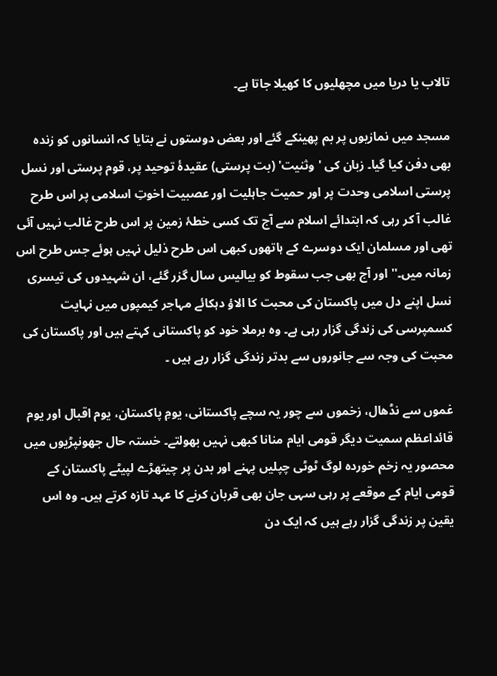تالاب یا دریا میں مچھلیوں کا کھیلا جاتا ہے۔

مسجد میں نمازیوں پر بم پھینکے گئے اور بعض دوستوں نے بتایا کہ انسانوں کو زندہ بھی دفن کیا گیا۔ زبان کی 'وثنیت' (بت پرستی) عقیدۂ توحید پر، قوم پرستی اور نسل پرستی اسلامی وحدت پر اور حمیت جاہلیت اور عصبیت اخوتِ اسلامی پر اس طرح غالب آ کر رہی کہ ابتدائے اسلام سے آج تک کسی خطۂ زمین پر اس طرح غالب نہیں آئی تھی اور مسلمان ایک دوسرے کے ہاتھوں کبھی اس طرح ذلیل نہیں ہوئے جس طرح اس زمانہ میں۔''اور آج بھی جب سقوط کو بیالیس سال گزر گئے، ان شہیدوں کی تیسری نسل اپنے دل میں پاکستان کی محبت کا الاؤ دہکائے مہاجر کیمپوں میں نہایت کسمپرسی کی زندگی گزار رہی ہے۔ وہ برملا خود کو پاکستانی کہتے ہیں اور پاکستان کی محبت کی وجہ سے جانوروں سے بدتر زندگی گزار رہے ہیں ۔

غموں سے نڈھال، زخموں سے چور یہ سچے پاکستانی، یومِ پاکستان، یوم اقبال اور یوم قائداعظم سمیت دیگر قومی ایام منانا کبھی نہیں بھولتے۔ خستہ حال جھونپڑیوں میں محصور یہ زخم خوردہ لوگ ٹوٹی چپلیں پہنے اور بدن پر چیتھڑے لپیٹے پاکستان کے قومی ایام کے موقعے پر رہی سہی جان بھی قربان کرنے کا عہد تازہ کرتے ہیں۔ وہ اس یقین پر زندگی گزار رہے ہیں کہ ایک دن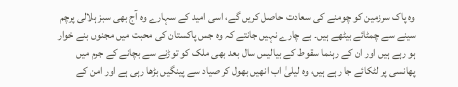وہ پاک سرزمین کو چومنے کی سعادت حاصل کریں گے، اسی امید کے سہارے وہ آج بھی سبز ہلالی پرچم سینے سے چمٹائے بیٹھے ہیں۔ بے چارے نہیں جانتے کہ وہ جس پاکستان کی محبت میں مجنوں بنے خوار ہو رہے ہیں اور ان کے رہنما سقوط کے بیالیس سال بعد بھی ملک کو توڑنے سے بچانے کے جرم میں پھانسی پر لٹکائے جا رہے ہیں، وہ لیلیٰ اب انھیں بھول کر صیاد سے پینگیں بڑھا رہی ہے اور امن کے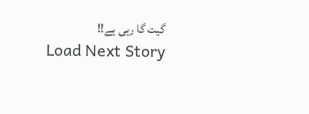گیت گا رہی ہے!!
Load Next Story